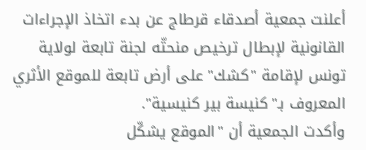أعلنت جمعية أصدقاء قرطاج عن بدء اتخاذ الإجراءات القانونية لإبطال ترخيص منحتّه لجنة تابعة لولاية تونس لإقامة "كشك" على أرض تابعة للموقع الأثري المعروف بـ"كنيسة بير كنيسية".
وأكدت الجمعية أن "الموقع يشكّل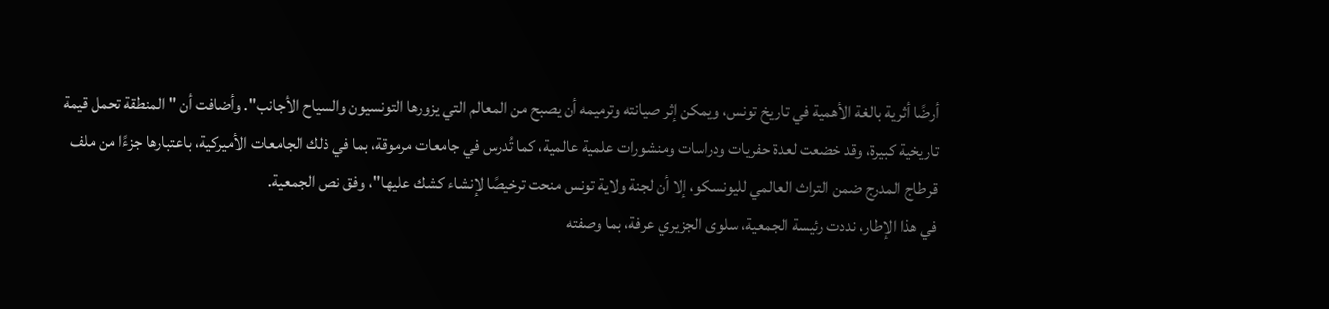أرضًا أثرية بالغة الأهمية في تاريخ تونس، ويمكن إثر صيانته وترميمه أن يصبح من المعالم التي يزورها التونسيون والسياح الأجانب". وأضافت أن "المنطقة تحمل قيمة تاريخية كبيرة، وقد خضعت لعدة حفريات ودراسات ومنشورات علمية عالمية، كما تُدرس في جامعات مرموقة، بما في ذلك الجامعات الأميركية، باعتبارها جزءًا من ملف قرطاج المدرج ضمن التراث العالمي لليونسكو، إلا أن لجنة ولاية تونس منحت ترخيصًا لإنشاء كشك عليها"، وفق نص الجمعية.
في هذا الإطار، نددت رئيسة الجمعية، سلوى الجزيري عرفة، بما وصفته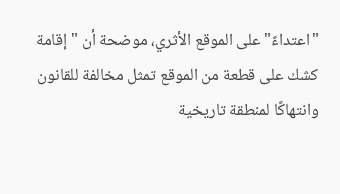"اعتداءً" على الموقع الأثري، موضحة أن "إقامة كشك على قطعة من الموقع تمثل مخالفة للقانون وانتهاكًا لمنطقة تاريخية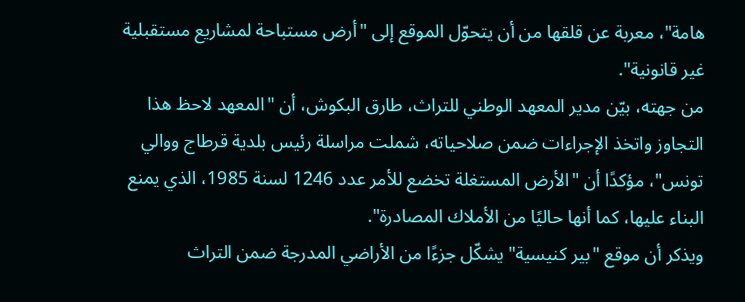هامة"، معربة عن قلقها من أن يتحوّل الموقع إلى "أرض مستباحة لمشاريع مستقبلية غير قانونية".
من جهته، بيّن مدير المعهد الوطني للتراث، طارق البكوش، أن "المعهد لاحظ هذا التجاوز واتخذ الإجراءات ضمن صلاحياته، شملت مراسلة رئيس بلدية قرطاج ووالي تونس"، مؤكدًا أن "الأرض المستغلة تخضع للأمر عدد 1246 لسنة 1985، الذي يمنع البناء عليها، كما أنها حاليًا من الأملاك المصادرة".
ويذكر أن موقع "بير كنيسية" يشكّل جزءًا من الأراضي المدرجة ضمن التراث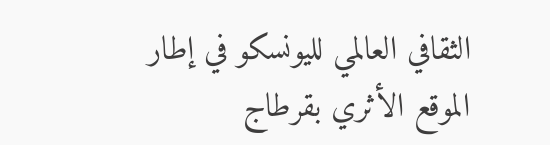الثقافي العالمي لليونسكو في إطار الموقع الأثري بقرطاج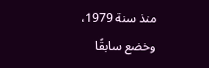منذ سنة 1979، وخضع سابقًا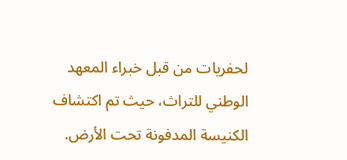لحفريات من قبل خبراء المعهد الوطني للتراث، حيث تم اكتشاف الكنيسة المدفونة تحت الأرض.